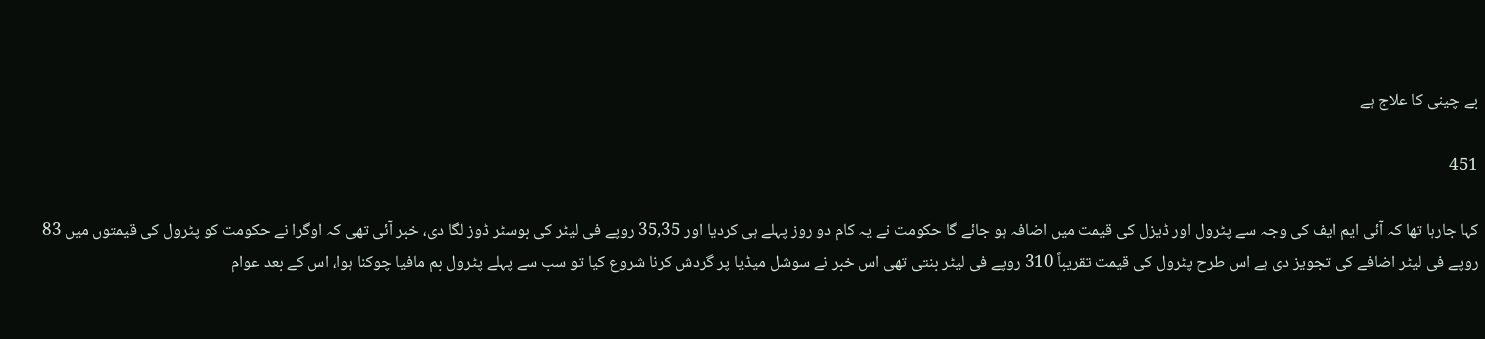بے چینی کا علاج ہے

451

کہا جارہا تھا کہ آئی ایم ایف کی وجہ سے پٹرول اور ڈیزل کی قیمت میں اضافہ ہو جائے گا حکومت نے یہ کام دو روز پہلے ہی کردیا اور 35,35 روپے فی لیٹر کی بوسٹر ڈوز لگا دی، خبر آئی تھی کہ اوگرا نے حکومت کو پٹرول کی قیمتوں میں 83 روپے فی لیٹر اضافے کی تجویز دی ہے اس طرح پٹرول کی قیمت تقریباً 310 روپے فی لیٹر بنتی تھی اس خبر نے سوشل میڈیا پر گردش کرنا شروع کیا تو سب سے پہلے پٹرول بم مافیا چوکنا ہوا، اس کے بعد عوام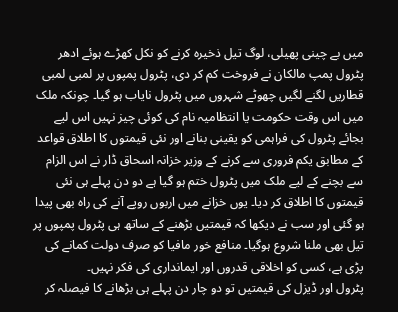میں بے چینی پھیلی، لوگ تیل ذخیرہ کرنے کو نکل کھڑے ہوئے ادھر پٹرول پمپ مالکان نے فروخت کم کر دی، پٹرول پمپوں پر لمبی لمبی قطاریں لگنے لگیں چھوٹے شہروں میں پٹرول نایاب ہو گیا۔ چونکہ ملک میں اس وقت حکومت یا انتظامیہ نام کی کوئی چیز نہیں اس لیے بجائے پٹرول کی فراہمی کو یقینی بنانے اور نئی قیمتوں کا اطلاق قواعد کے مطابق یکم فروری سے کرنے کے وزیر خزانہ اسحاق ڈار نے اس الزام سے بچنے کے لیے ملک میں پٹرول ختم ہو گیا ہے دو دن پہلے ہی نئی قیمتوں کا اطلاق کر دیا۔ یوں خزانے میں اربوں روپے آنے کی راہ بھی پیدا ہو گئی اور سب نے دیکھا کہ قیمتیں بڑھنے کے ساتھ ہی پٹرول پمپوں پر تیل بھی ملنا شروع ہوگیا۔ منافع خور مافیا کو صرف دولت کمانے کی پڑی ہے، کسی کو اخلاقی قدروں اور ایمانداری کی فکر نہیں۔
پٹرول اور ڈیزل کی قیمتیں تو دو چار دن پہلے ہی بڑھانے کا فیصلہ کر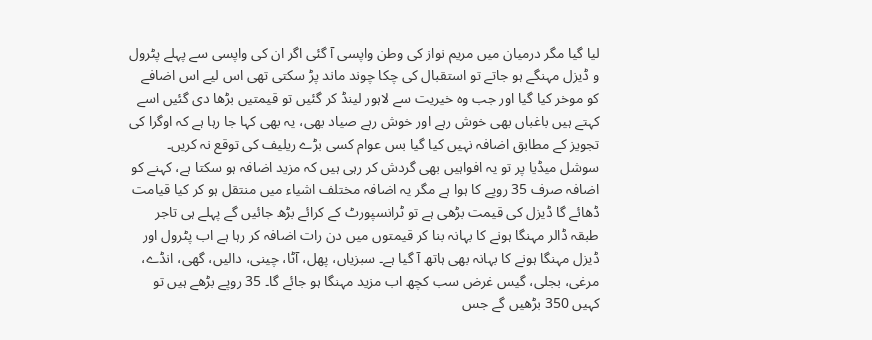لیا گیا مگر درمیان میں مریم نواز کی وطن واپسی آ گئی اگر ان کی واپسی سے پہلے پٹرول و ڈیزل مہنگے ہو جاتے تو استقبال کی چکا چوند ماند پڑ سکتی تھی اس لیے اس اضافے کو موخر کیا گیا اور جب وہ خیریت سے لاہور لینڈ کر گئیں تو قیمتیں بڑھا دی گئیں اسے کہتے ہیں باغباں بھی خوش رہے اور خوش رہے صیاد بھی، یہ بھی کہا جا رہا ہے کہ اوگرا کی تجویز کے مطابق اضافہ نہیں کیا گیا بس عوام کسی بڑے ریلیف کی توقع نہ کریں۔ سوشل میڈیا پر تو یہ افواہیں بھی گردش کر رہی ہیں کہ مزید اضافہ ہو سکتا ہے، کہنے کو اضافہ صرف 35 روپے کا ہوا ہے مگر یہ اضافہ مختلف اشیاء میں منتقل ہو کر کیا قیامت ڈھائے گا ڈیزل کی قیمت بڑھی ہے تو ٹرانسپورٹ کے کرائے بڑھ جائیں گے پہلے ہی تاجر طبقہ ڈالر مہنگا ہونے کا بہانہ بنا کر قیمتوں میں دن رات اضافہ کر رہا ہے اب پٹرول اور ڈیزل مہنگا ہونے کا بہانہ بھی ہاتھ آ گیا ہے۔ سبزیاں، پھل، آٹا، چینی، دالیں، گھی، انڈے، مرغی، بجلی، گیس غرض سب کچھ اب مزید مہنگا ہو جائے گا۔ 35 روپے بڑھے ہیں تو کہیں 350 بڑھیں گے جس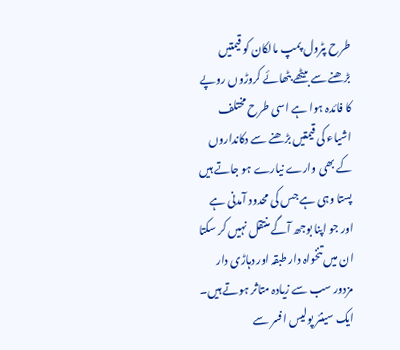طرح پٹرول پمپ مالکان کو قیمتیں بڑھنے سے بیٹھے بٹھائے کروڑوں روپے کا فائدہ ہوا ہے اسی طرح مختلف اشیاء کی قیمتیں بڑھنے سے دکانداروں کے بھی وارے نیارے ہو جاتے ہیں پستا وہی ہے جس کی محدود آمدنی ہے اور جو اپنا بوجھ آگے منتقل نہیں کر سکتا ان میں تنخواہ دار طبقہ اور دہاڑی دار مزدور سب سے زیادہ متاثر ہوتے ہیں۔
ایک سینئر پولیس افسر سے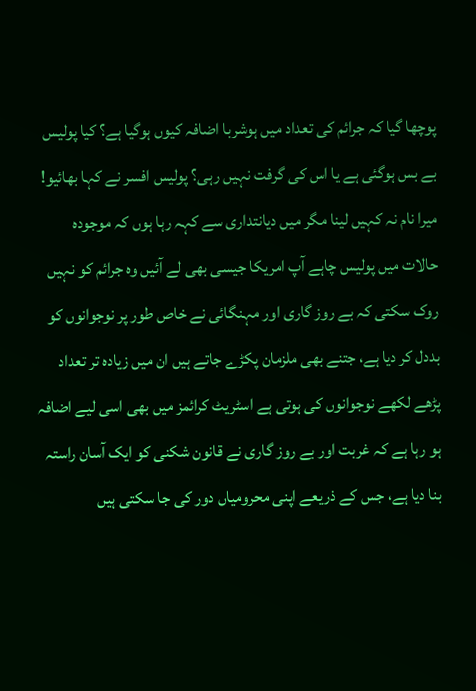پوچھا گیا کہ جرائم کی تعداد میں ہوشربا اضافہ کیوں ہوگیا ہے؟ کیا پولیس بے بس ہوگئی ہے یا اس کی گرفت نہیں رہی؟ پولیس افسر نے کہا بھائیو! میرا نام نہ کہیں لینا مگر میں دیانتداری سے کہہ رہا ہوں کہ موجودہ حالات میں پولیس چاہے آپ امریکا جیسی بھی لے آئیں وہ جرائم کو نہیں روک سکتی کہ بے روز گاری اور مہنگائی نے خاص طور پر نوجوانوں کو بددل کر دیا ہے، جتنے بھی ملزمان پکڑے جاتے ہیں ان میں زیادہ تر تعداد پڑھے لکھے نوجوانوں کی ہوتی ہے اسٹریٹ کرائمز میں بھی اسی لیے اضافہ ہو رہا ہے کہ غربت اور بے روز گاری نے قانون شکنی کو ایک آسان راستہ بنا دیا ہے، جس کے ذریعے اپنی محرومیاں دور کی جا سکتی ہیں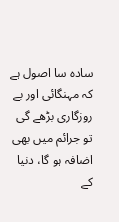سادہ سا اصول ہے کہ مہنگائی اور بے روزگاری بڑھے گی تو جرائم میں بھی اضافہ ہو گا، دنیا کے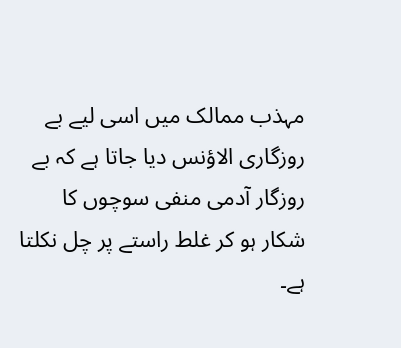مہذب ممالک میں اسی لیے بے روزگاری الاؤنس دیا جاتا ہے کہ بے روزگار آدمی منفی سوچوں کا شکار ہو کر غلط راستے پر چل نکلتا ہے۔